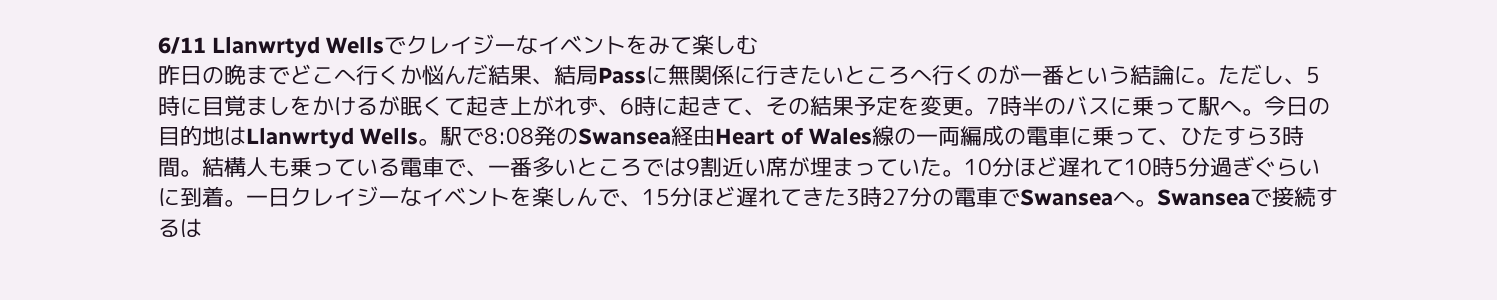6/11 Llanwrtyd Wellsでクレイジーなイベントをみて楽しむ
昨日の晩までどこへ行くか悩んだ結果、結局Passに無関係に行きたいところへ行くのが一番という結論に。ただし、5時に目覚ましをかけるが眠くて起き上がれず、6時に起きて、その結果予定を変更。7時半のバスに乗って駅へ。今日の目的地はLlanwrtyd Wells。駅で8:08発のSwansea経由Heart of Wales線の一両編成の電車に乗って、ひたすら3時間。結構人も乗っている電車で、一番多いところでは9割近い席が埋まっていた。10分ほど遅れて10時5分過ぎぐらいに到着。一日クレイジーなイベントを楽しんで、15分ほど遅れてきた3時27分の電車でSwanseaへ。Swanseaで接続するは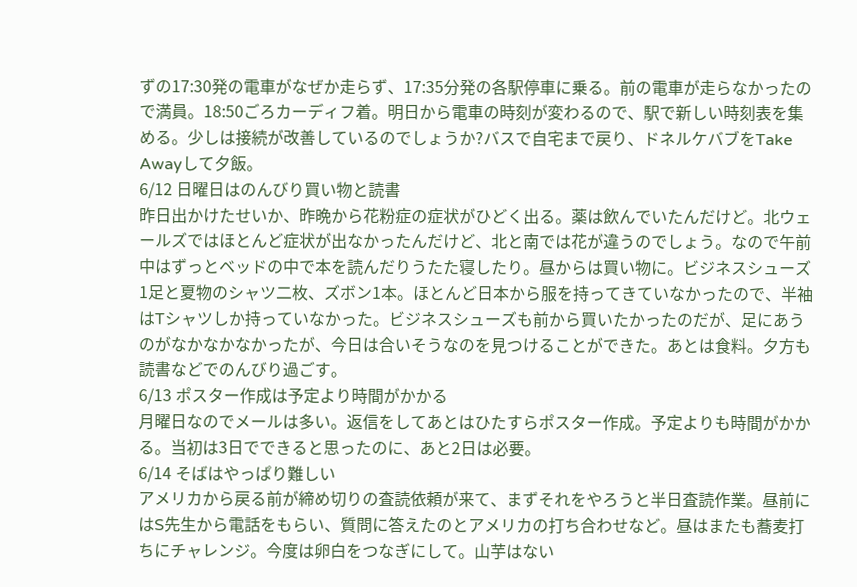ずの17:30発の電車がなぜか走らず、17:35分発の各駅停車に乗る。前の電車が走らなかったので満員。18:50ごろカーディフ着。明日から電車の時刻が変わるので、駅で新しい時刻表を集める。少しは接続が改善しているのでしょうか?バスで自宅まで戻り、ドネルケバブをTake Awayして夕飯。
6/12 日曜日はのんびり買い物と読書
昨日出かけたせいか、昨晩から花粉症の症状がひどく出る。薬は飲んでいたんだけど。北ウェールズではほとんど症状が出なかったんだけど、北と南では花が違うのでしょう。なので午前中はずっとベッドの中で本を読んだりうたた寝したり。昼からは買い物に。ビジネスシューズ1足と夏物のシャツ二枚、ズボン1本。ほとんど日本から服を持ってきていなかったので、半袖はTシャツしか持っていなかった。ビジネスシューズも前から買いたかったのだが、足にあうのがなかなかなかったが、今日は合いそうなのを見つけることができた。あとは食料。夕方も読書などでのんびり過ごす。
6/13 ポスター作成は予定より時間がかかる
月曜日なのでメールは多い。返信をしてあとはひたすらポスター作成。予定よりも時間がかかる。当初は3日でできると思ったのに、あと2日は必要。
6/14 そばはやっぱり難しい
アメリカから戻る前が締め切りの査読依頼が来て、まずそれをやろうと半日査読作業。昼前にはS先生から電話をもらい、質問に答えたのとアメリカの打ち合わせなど。昼はまたも蕎麦打ちにチャレンジ。今度は卵白をつなぎにして。山芋はない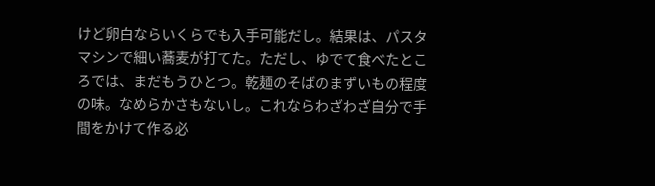けど卵白ならいくらでも入手可能だし。結果は、パスタマシンで細い蕎麦が打てた。ただし、ゆでて食べたところでは、まだもうひとつ。乾麺のそばのまずいもの程度の味。なめらかさもないし。これならわざわざ自分で手間をかけて作る必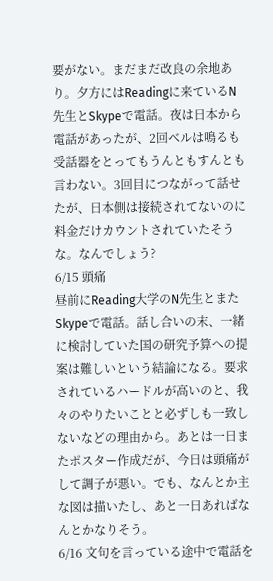要がない。まだまだ改良の余地あり。夕方にはReadingに来ているN先生とSkypeで電話。夜は日本から電話があったが、2回ベルは鳴るも受話器をとってもうんともすんとも言わない。3回目につながって話せたが、日本側は接続されてないのに料金だけカウントされていたそうな。なんでしょう?
6/15 頭痛
昼前にReading大学のN先生とまたSkypeで電話。話し合いの末、一緒に検討していた国の研究予算への提案は難しいという結論になる。要求されているハードルが高いのと、我々のやりたいことと必ずしも一致しないなどの理由から。あとは一日またポスター作成だが、今日は頭痛がして調子が悪い。でも、なんとか主な図は描いたし、あと一日あればなんとかなりそう。
6/16 文句を言っている途中で電話を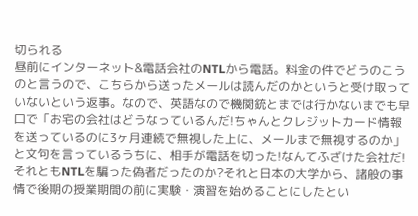切られる
昼前にインターネット&電話会社のNTLから電話。料金の件でどうのこうのと言うので、こちらから送ったメールは読んだのかというと受け取っていないという返事。なので、英語なので機関銃とまでは行かないまでも早口で「お宅の会社はどうなっているんだ!ちゃんとクレジットカード情報を送っているのに3ヶ月連続で無視した上に、メールまで無視するのか」と文句を言っているうちに、相手が電話を切った!なんてふざけた会社だ!それともNTLを騙った偽者だったのか?それと日本の大学から、諸般の事情で後期の授業期間の前に実験・演習を始めることにしたとい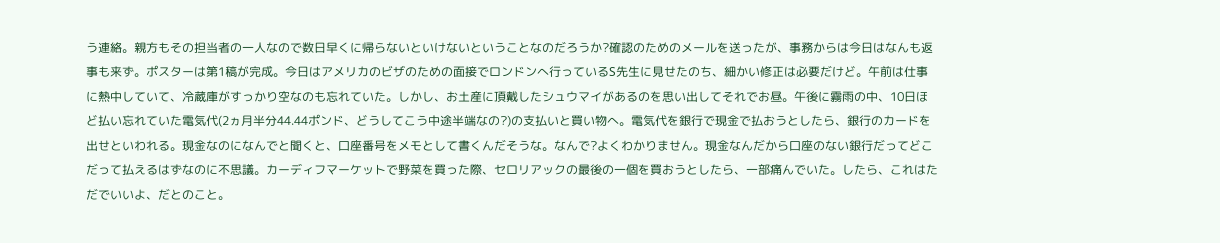う連絡。親方もその担当者の一人なので数日早くに帰らないといけないということなのだろうか?確認のためのメールを送ったが、事務からは今日はなんも返事も来ず。ポスターは第1稿が完成。今日はアメリカのビザのための面接でロンドンへ行っているS先生に見せたのち、細かい修正は必要だけど。午前は仕事に熱中していて、冷蔵庫がすっかり空なのも忘れていた。しかし、お土産に頂戴したシュウマイがあるのを思い出してそれでお昼。午後に霧雨の中、10日ほど払い忘れていた電気代(2ヵ月半分44.44ポンド、どうしてこう中途半端なの?)の支払いと買い物へ。電気代を銀行で現金で払おうとしたら、銀行のカードを出せといわれる。現金なのになんでと聞くと、口座番号をメモとして書くんだそうな。なんで?よくわかりません。現金なんだから口座のない銀行だってどこだって払えるはずなのに不思議。カーディフマーケットで野菜を買った際、セロリアックの最後の一個を買おうとしたら、一部痛んでいた。したら、これはただでいいよ、だとのこと。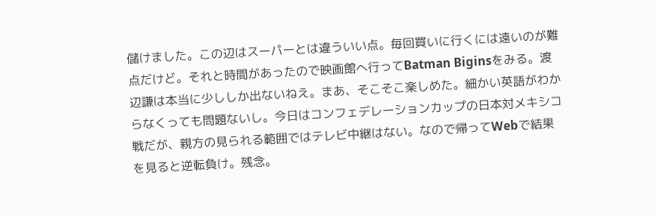儲けました。この辺はスーパーとは違ういい点。毎回買いに行くには遠いのが難点だけど。それと時間があったので映画館へ行ってBatman Biginsをみる。渡辺謙は本当に少ししか出ないねえ。まあ、そこそこ楽しめた。細かい英語がわからなくっても問題ないし。今日はコンフェデレーションカップの日本対メキシコ戦だが、親方の見られる範囲ではテレビ中継はない。なので帰ってWebで結果を見ると逆転負け。残念。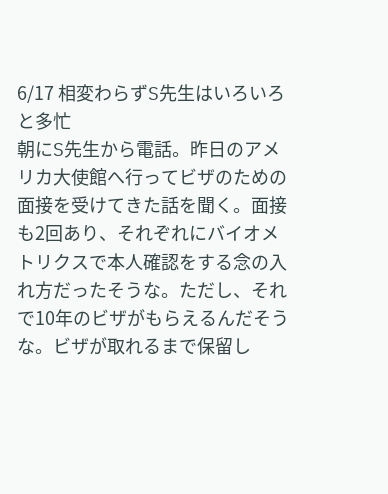6/17 相変わらずS先生はいろいろと多忙
朝にS先生から電話。昨日のアメリカ大使館へ行ってビザのための面接を受けてきた話を聞く。面接も2回あり、それぞれにバイオメトリクスで本人確認をする念の入れ方だったそうな。ただし、それで10年のビザがもらえるんだそうな。ビザが取れるまで保留し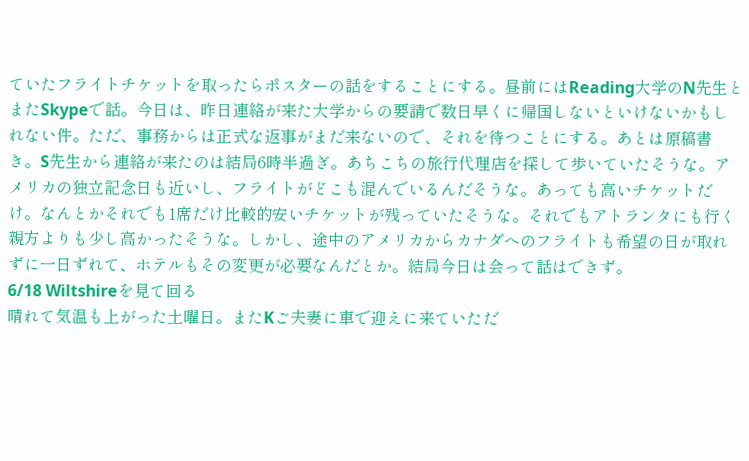ていたフライトチケットを取ったらポスターの話をすることにする。昼前にはReading大学のN先生とまたSkypeで話。今日は、昨日連絡が来た大学からの要請で数日早くに帰国しないといけないかもしれない件。ただ、事務からは正式な返事がまだ来ないので、それを待つことにする。あとは原稿書き。S先生から連絡が来たのは結局6時半過ぎ。あちこちの旅行代理店を探して歩いていたそうな。アメリカの独立記念日も近いし、フライトがどこも混んでいるんだそうな。あっても高いチケットだけ。なんとかそれでも1席だけ比較的安いチケットが残っていたそうな。それでもアトランタにも行く親方よりも少し高かったそうな。しかし、途中のアメリカからカナダへのフライトも希望の日が取れずに一日ずれて、ホテルもその変更が必要なんだとか。結局今日は会って話はできず。
6/18 Wiltshireを見て回る
晴れて気温も上がった土曜日。またKご夫妻に車で迎えに来ていただ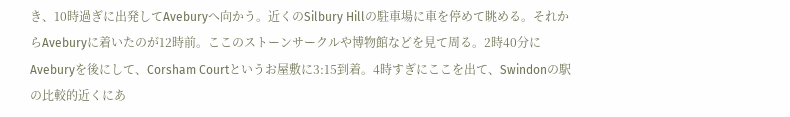き、10時過ぎに出発してAveburyへ向かう。近くのSilbury Hillの駐車場に車を停めて眺める。それからAveburyに着いたのが12時前。ここのストーンサークルや博物館などを見て周る。2時40分にAveburyを後にして、Corsham Courtというお屋敷に3:15到着。4時すぎにここを出て、Swindonの駅の比較的近くにあ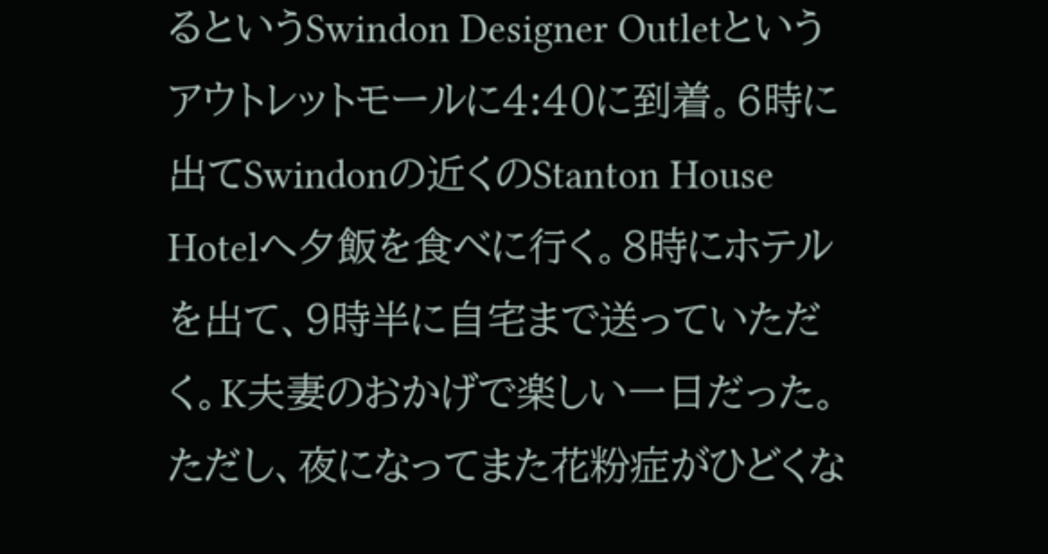るというSwindon Designer Outletというアウトレットモールに4:40に到着。6時に出てSwindonの近くのStanton House Hotelへ夕飯を食べに行く。8時にホテルを出て、9時半に自宅まで送っていただく。K夫妻のおかげで楽しい一日だった。ただし、夜になってまた花粉症がひどくな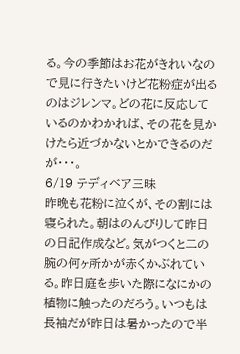る。今の季節はお花がきれいなので見に行きたいけど花粉症が出るのはジレンマ。どの花に反応しているのかわかれば、その花を見かけたら近づかないとかできるのだが・・・。
6/19 テディベア三昧
昨晩も花粉に泣くが、その割には寝られた。朝はのんびりして昨日の日記作成など。気がつくと二の腕の何ヶ所かが赤くかぶれている。昨日庭を歩いた際になにかの植物に触ったのだろう。いつもは長袖だが昨日は暑かったので半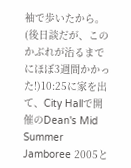袖で歩いたから。(後日談だが、このかぶれが治るまでにほぼ3週間かかった!)10:25に家を出て、City Hallで開催のDean's Mid Summer Jamboree 2005と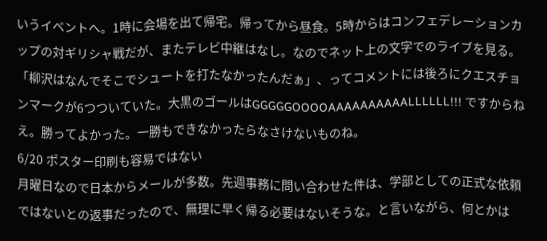いうイベントへ。1時に会場を出て帰宅。帰ってから昼食。5時からはコンフェデレーションカップの対ギリシャ戦だが、またテレビ中継はなし。なのでネット上の文字でのライブを見る。「柳沢はなんでそこでシュートを打たなかったんだぁ」、ってコメントには後ろにクエスチョンマークが6つついていた。大黒のゴールはGGGGGOOOOAAAAAAAAAALLLLLL!!! ですからねえ。勝ってよかった。一勝もできなかったらなさけないものね。
6/20 ポスター印刷も容易ではない
月曜日なので日本からメールが多数。先週事務に問い合わせた件は、学部としての正式な依頼ではないとの返事だったので、無理に早く帰る必要はないそうな。と言いながら、何とかは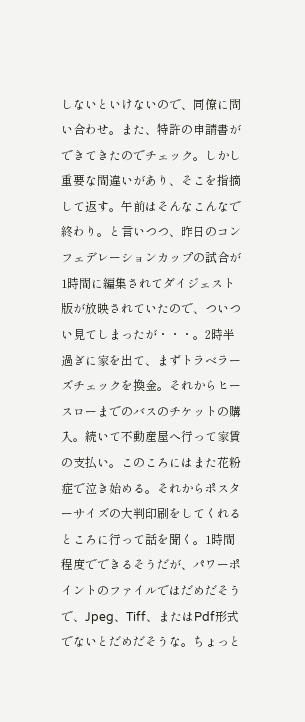しないといけないので、同僚に問い合わせ。また、特許の申請書ができてきたのでチェック。しかし重要な間違いがあり、そこを指摘して返す。午前はそんなこんなで終わり。と言いつつ、昨日のコンフェデレーションカップの試合が1時間に編集されてダイジェスト版が放映されていたので、ついつい見てしまったが・・・。2時半過ぎに家を出て、まずトラベラーズチェックを換金。それからヒースローまでのバスのチケットの購入。続いて不動産屋へ行って家賃の支払い。このころにはまた花粉症で泣き始める。それからポスターサイズの大判印刷をしてくれるところに行って話を聞く。1時間程度でできるそうだが、パワーポイントのファイルではだめだそうで、Jpeg、Tiff、またはPdf形式でないとだめだそうな。ちょっと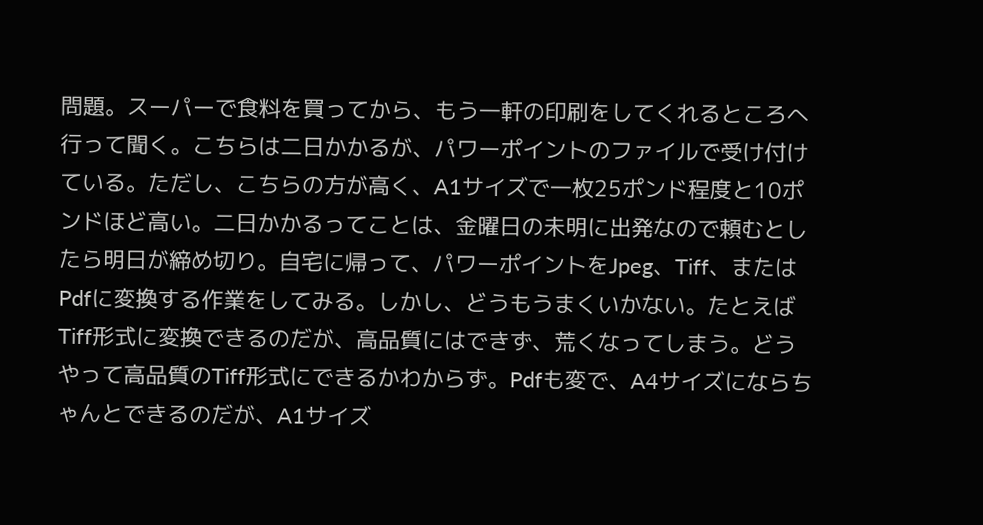問題。スーパーで食料を買ってから、もう一軒の印刷をしてくれるところへ行って聞く。こちらは二日かかるが、パワーポイントのファイルで受け付けている。ただし、こちらの方が高く、A1サイズで一枚25ポンド程度と10ポンドほど高い。二日かかるってことは、金曜日の未明に出発なので頼むとしたら明日が締め切り。自宅に帰って、パワーポイントをJpeg、Tiff、またはPdfに変換する作業をしてみる。しかし、どうもうまくいかない。たとえばTiff形式に変換できるのだが、高品質にはできず、荒くなってしまう。どうやって高品質のTiff形式にできるかわからず。Pdfも変で、A4サイズにならちゃんとできるのだが、A1サイズ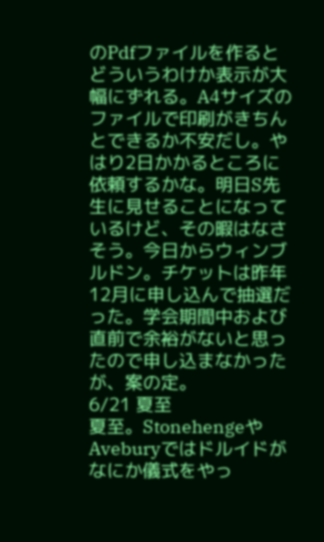のPdfファイルを作るとどういうわけか表示が大幅にずれる。A4サイズのファイルで印刷がきちんとできるか不安だし。やはり2日かかるところに依頼するかな。明日S先生に見せることになっているけど、その暇はなさそう。今日からウィンブルドン。チケットは昨年12月に申し込んで抽選だった。学会期間中および直前で余裕がないと思ったので申し込まなかったが、案の定。
6/21 夏至
夏至。StonehengeやAveburyではドルイドがなにか儀式をやっ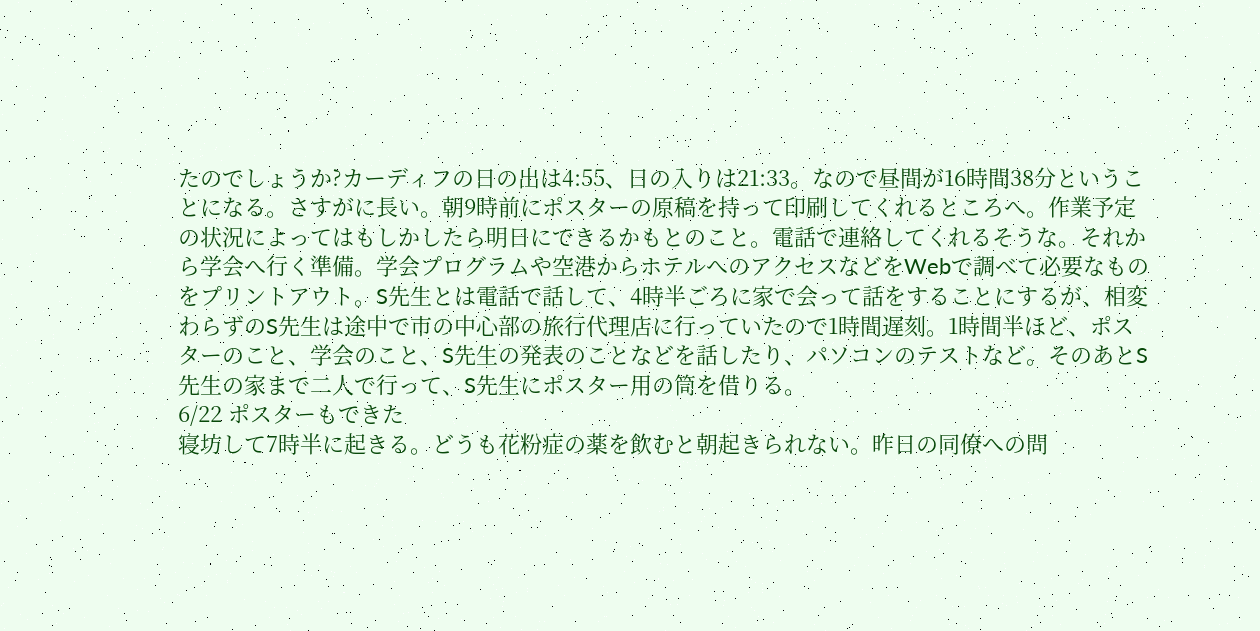たのでしょうか?カーディフの日の出は4:55、日の入りは21:33。なので昼間が16時間38分ということになる。さすがに長い。朝9時前にポスターの原稿を持って印刷してくれるところへ。作業予定の状況によってはもしかしたら明日にできるかもとのこと。電話で連絡してくれるそうな。それから学会へ行く準備。学会プログラムや空港からホテルへのアクセスなどをWebで調べて必要なものをプリントアウト。S先生とは電話で話して、4時半ごろに家で会って話をすることにするが、相変わらずのS先生は途中で市の中心部の旅行代理店に行っていたので1時間遅刻。1時間半ほど、ポスターのこと、学会のこと、S先生の発表のことなどを話したり、パソコンのテストなど。そのあとS先生の家まで二人で行って、S先生にポスター用の筒を借りる。
6/22 ポスターもできた
寝坊して7時半に起きる。どうも花粉症の薬を飲むと朝起きられない。昨日の同僚への問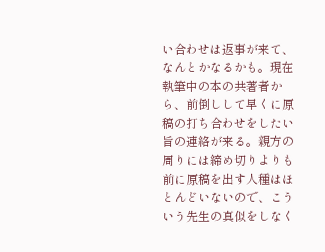い合わせは返事が来て、なんとかなるかも。現在執筆中の本の共著者から、前倒しして早くに原稿の打ち合わせをしたい旨の連絡が来る。親方の周りには締め切りよりも前に原稿を出す人種はほとんどいないので、こういう先生の真似をしなく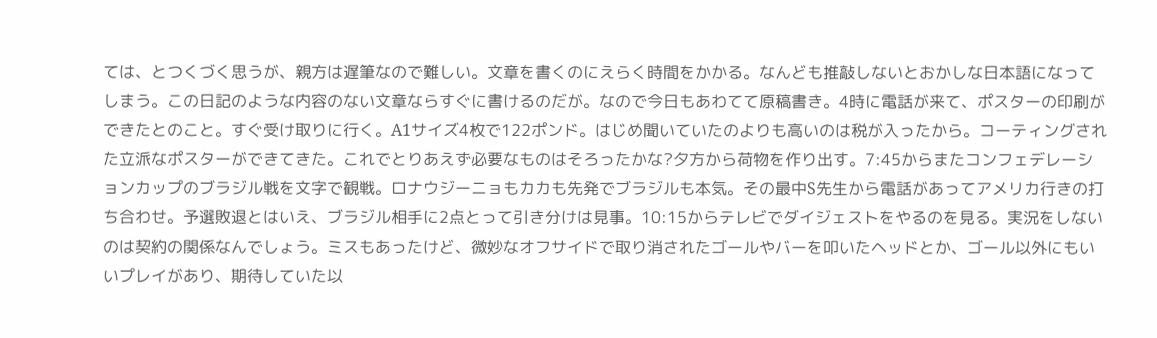ては、とつくづく思うが、親方は遅筆なので難しい。文章を書くのにえらく時間をかかる。なんども推敲しないとおかしな日本語になってしまう。この日記のような内容のない文章ならすぐに書けるのだが。なので今日もあわてて原稿書き。4時に電話が来て、ポスターの印刷ができたとのこと。すぐ受け取りに行く。A1サイズ4枚で122ポンド。はじめ聞いていたのよりも高いのは税が入ったから。コーティングされた立派なポスターができてきた。これでとりあえず必要なものはそろったかな?夕方から荷物を作り出す。7:45からまたコンフェデレーションカップのブラジル戦を文字で観戦。ロナウジーニョもカカも先発でブラジルも本気。その最中S先生から電話があってアメリカ行きの打ち合わせ。予選敗退とはいえ、ブラジル相手に2点とって引き分けは見事。10:15からテレビでダイジェストをやるのを見る。実況をしないのは契約の関係なんでしょう。ミスもあったけど、微妙なオフサイドで取り消されたゴールやバーを叩いたヘッドとか、ゴール以外にもいいプレイがあり、期待していた以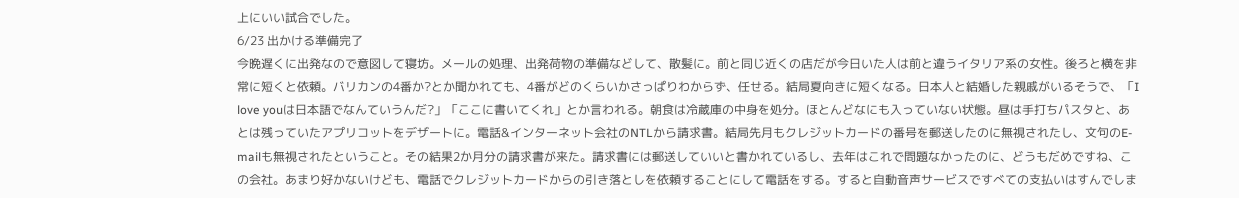上にいい試合でした。
6/23 出かける準備完了
今晩遅くに出発なので意図して寝坊。メールの処理、出発荷物の準備などして、散髪に。前と同じ近くの店だが今日いた人は前と違うイタリア系の女性。後ろと横を非常に短くと依頼。バリカンの4番か?とか聞かれても、4番がどのくらいかさっぱりわからず、任せる。結局夏向きに短くなる。日本人と結婚した親戚がいるそうで、「I love youは日本語でなんていうんだ?」「ここに書いてくれ」とか言われる。朝食は冷蔵庫の中身を処分。ほとんどなにも入っていない状態。昼は手打ちパスタと、あとは残っていたアプリコットをデザートに。電話&インターネット会社のNTLから請求書。結局先月もクレジットカードの番号を郵送したのに無視されたし、文句のE-mailも無視されたということ。その結果2か月分の請求書が来た。請求書には郵送していいと書かれているし、去年はこれで問題なかったのに、どうもだめですね、この会社。あまり好かないけども、電話でクレジットカードからの引き落としを依頼することにして電話をする。すると自動音声サービスですべての支払いはすんでしま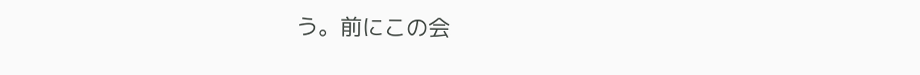う。前にこの会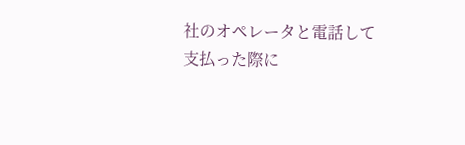社のオペレータと電話して支払った際に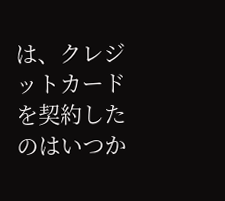は、クレジットカードを契約したのはいつか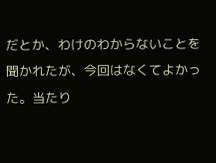だとか、わけのわからないことを聞かれたが、今回はなくてよかった。当たり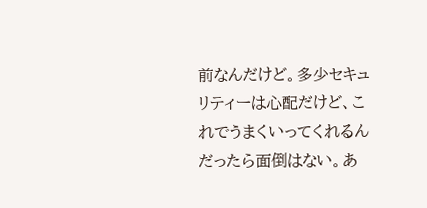前なんだけど。多少セキュリティーは心配だけど、これでうまくいってくれるんだったら面倒はない。あ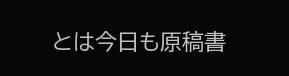とは今日も原稿書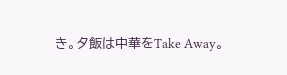き。夕飯は中華をTake Away。